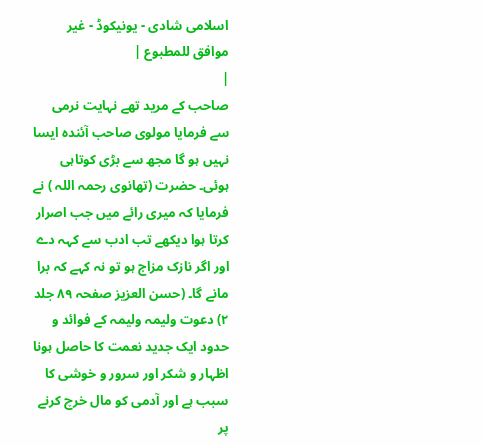اسلامی شادی - یونیکوڈ - غیر موافق للمطبوع |
|
صاحب کے مرید تھے نہایت نرمی سے فرمایا مولوی صاحب آئندہ ایسا نہیں ہو گا مجھ سے بڑی کوتاہی ہوئی۔ حضرت (تھانوی رحمہ اللہ ) نے فرمایا کہ میری رائے میں جب اصرار کرتا ہوا دیکھے تب ادب سے کہہ دے اور اگر نازک مزاج ہو تو نہ کہے کہ برا مانے گا۔ (حسن العزیز صفحہ ۸۹ جلد ۲) دعوت ولیمہ ولیمہ کے فوائد و حدود ایک جدید نعمت کا حاصل ہونا اظہار و شکر اور سرور و خوشی کا سبب ہے اور آدمی کو مال خرچ کرنے پر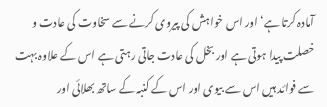آمادہ کرتا ہے‘ اور اس خواہش کی پیروی کرنے سے سخاوت کی عادت و خصلت پیدا ہوتی ہے اور بخل کی عادت جاتی رہتی ہے اس کے علاوہ بہت سے فوائد ہیں اس سے بیوی اور اس کے کنبہ کے ساتھ بھلائی اور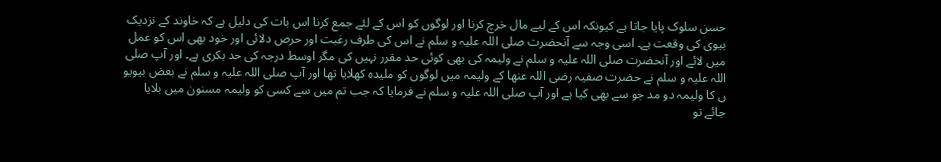حسن سلوک پایا جاتا ہے کیونکہ اس کے لیے مال خرچ کرنا اور لوگوں کو اس کے لئے جمع کرنا اس بات کی دلیل ہے کہ خاوند کے نزدیک بیوی کی وقعت ہے۔ اسی وجہ سے آنحضرت صلی اللہ علیہ و سلم نے اس کی طرف رغبت اور حرص دلائی اور خود بھی اس کو عمل میں لائے اور آنحضرت صلی اللہ علیہ و سلم نے ولیمہ کی بھی کوئی حد مقرر نہیں کی مگر اوسط درجہ کی حد بکری ہے۔ اور آپ صلی اللہ علیہ و سلم نے حضرت صفیہ رضی اللہ عنھا کے ولیمہ میں لوگوں کو ملیدہ کھلایا تھا اور آپ صلی اللہ علیہ و سلم نے بعض بیویو ں کا ولیمہ دو مد جو سے بھی کیا ہے اور آپ صلی اللہ علیہ و سلم نے فرمایا کہ جب تم میں سے کسی کو ولیمہ مسنون میں بلایا جائے تو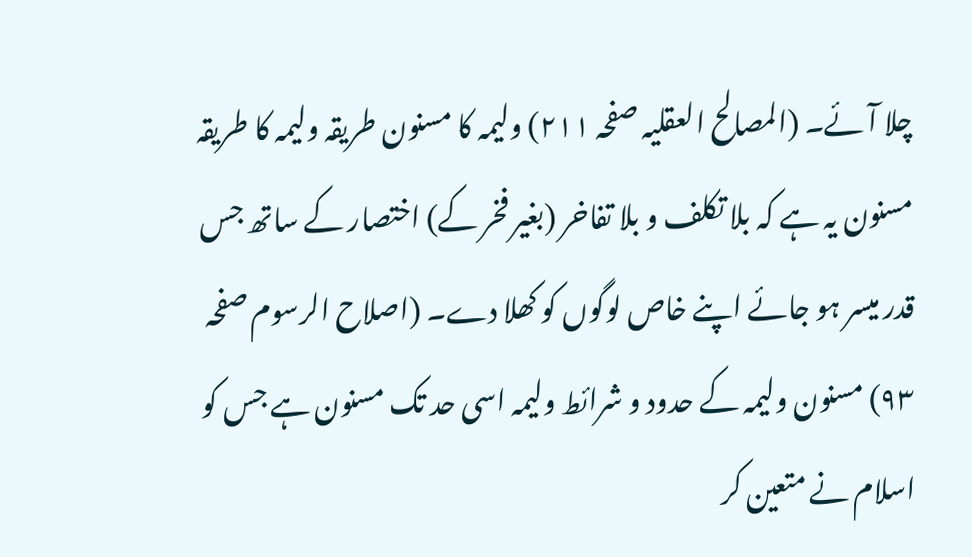چلا آئے۔ (المصالح العقلیہ صفحہ ۲۱۱) ولیمہ کا مسنون طریقہ ولیمہ کا طریقہ مسنون یہ ہے کہ بلا تکلف و بلا تفاخر (بغیر فخر کے) اختصار کے ساتھ جس قدر میسر ہو جائے اپنے خاص لوگوں کو کھلا دے۔ (اصلاح الرسوم صفحہ ۹۳) مسنون ولیمہ کے حدود و شرائط ولیمہ اسی حد تک مسنون ہے جس کو اسلام نے متعین کر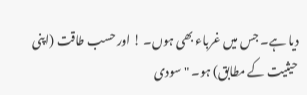دیا ہے۔ جس میں غرباء بھی ہوں۔ ! اور حسب طاقت (اپنی حیثیت کے مطابق) ہو۔ " سودی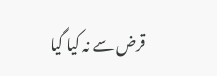قرض سے نہ کیا گیا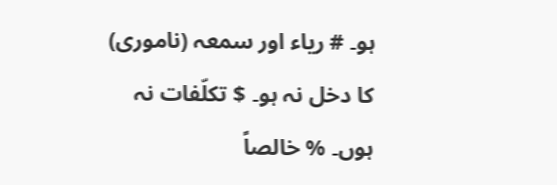ہو۔ # ریاء اور سمعہ (ناموری) کا دخل نہ ہو۔ $ تکلّفات نہ ہوں۔ % خالصاً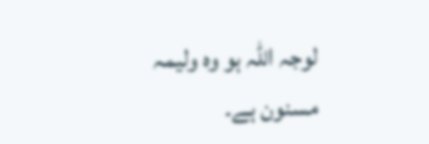لوجہ اللہ ہو وہ ولیمہ مسنون ہے۔